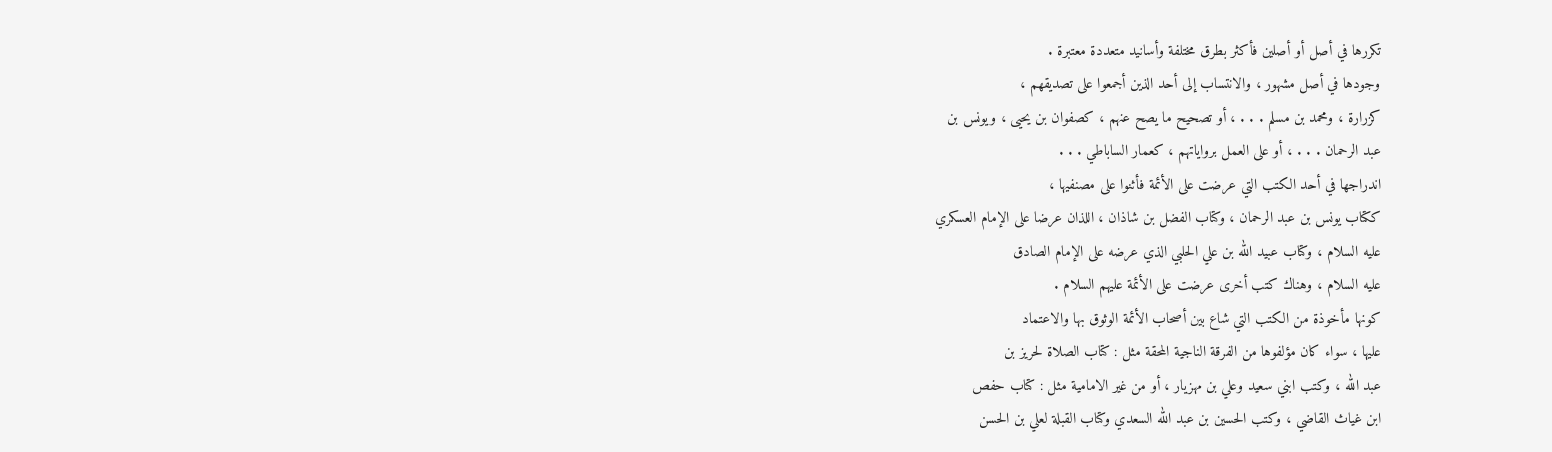تكررها في أصل أو أصلين فأكثر بطرق مختلفة وأسانيد متعددة معتبرة .
وجودها في أصل مشهور ، والانتساب إلى أحد الذين أجمعوا على تصديقهم ،
كزرارة ، ومحمد بن مسلم . . . ، أو تصحيح ما يصح عنهم ، كصفوان بن يحيى ، ويونس بن
عبد الرحمان . . . ، أو على العمل برواياتهم ، كعمار الساباطي . . .
اندراجها في أحد الكتب التي عرضت على الأئمة فأثنوا على مصنفيها ،
ككتاب يونس بن عبد الرحمان ، وكتاب الفضل بن شاذان ، اللذان عرضا على الإمام العسكري
عليه السلام ، وكتاب عبيد الله بن علي الحلبي الذي عرضه على الإمام الصادق
عليه السلام ، وهناك كتب أخرى عرضت على الأئمة عليهم السلام .
كونها مأخوذة من الكتب التي شاع بين أصحاب الأئمة الوثوق بها والاعتماد
عليها ، سواء كان مؤلفوها من الفرقة الناجية المحقة مثل : كتاب الصلاة لحريز بن
عبد الله ، وكتب ابني سعيد وعلي بن مهزيار ، أو من غير الامامية مثل : كتاب حفص
ابن غياث القاضي ، وكتب الحسين بن عبد الله السعدي وكتاب القبلة لعلي بن الحسن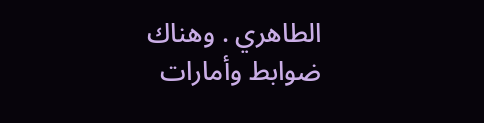الطاهري . وهناك ضوابط وأمارات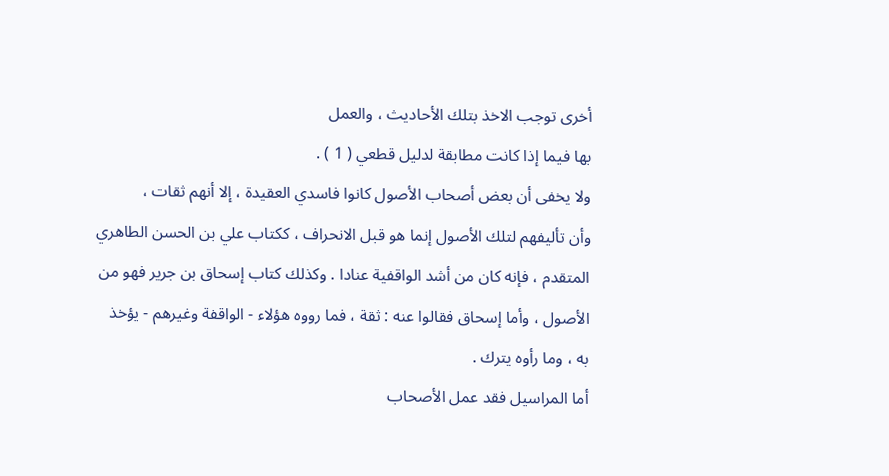أخرى توجب الاخذ بتلك الأحاديث ، والعمل
بها فيما إذا كانت مطابقة لدليل قطعي ( 1 ) .
ولا يخفى أن بعض أصحاب الأصول كانوا فاسدي العقيدة ، إلا أنهم ثقات ،
وأن تأليفهم لتلك الأصول إنما هو قبل الانحراف ، ككتاب علي بن الحسن الطاهري
المتقدم ، فإنه كان من أشد الواقفية عنادا . وكذلك كتاب إسحاق بن جرير فهو من
الأصول ، وأما إسحاق فقالوا عنه : ثقة ، فما رووه هؤلاء - الواقفة وغيرهم - يؤخذ
به ، وما رأوه يترك .
أما المراسيل فقد عمل الأصحاب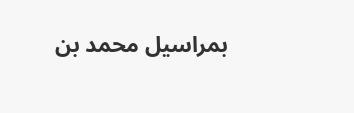بمراسيل محمد بن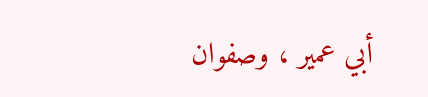أبي عمير ، وصفوان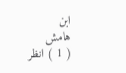ابن
هامش
( 1 ) انظر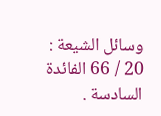وسائل الشيعة : 20 / 66 الفائدة السادسة .